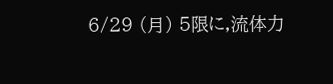6/29 (月) 5限に,流体力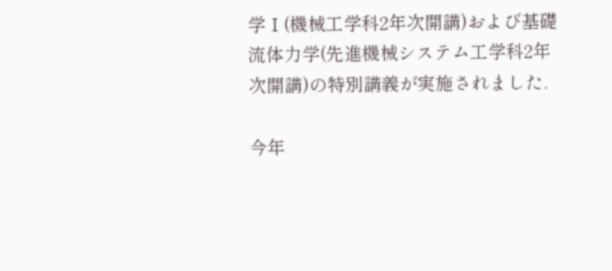学Ⅰ(機械工学科2年次開講)および基礎流体力学(先進機械システム工学科2年次開講)の特別講義が実施されました.

今年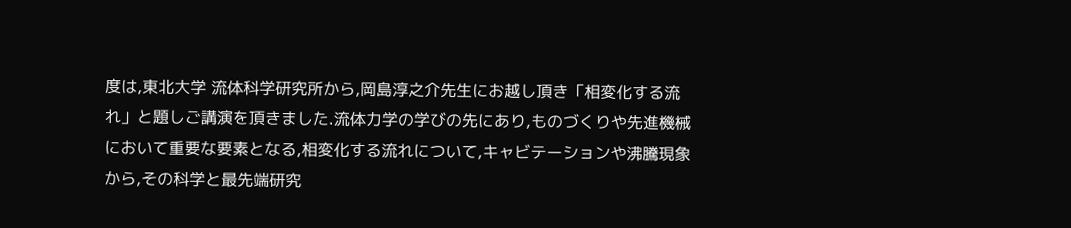度は,東北大学 流体科学研究所から,岡島淳之介先生にお越し頂き「相変化する流れ」と題しご講演を頂きました.流体力学の学びの先にあり,ものづくりや先進機械において重要な要素となる,相変化する流れについて,キャビテーションや沸騰現象から,その科学と最先端研究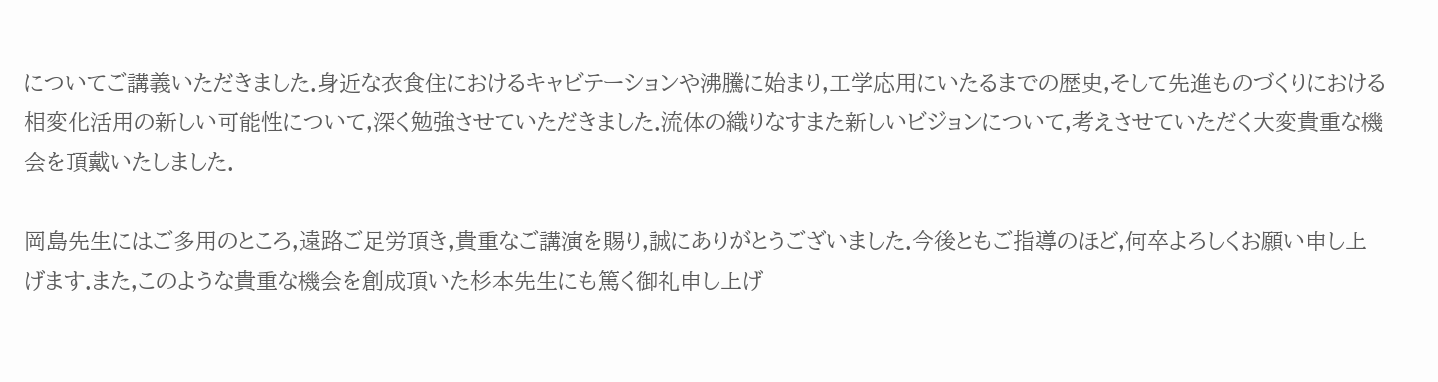についてご講義いただきました.身近な衣食住におけるキャビテーションや沸騰に始まり,工学応用にいたるまでの歴史,そして先進ものづくりにおける相変化活用の新しい可能性について,深く勉強させていただきました.流体の織りなすまた新しいビジョンについて,考えさせていただく大変貴重な機会を頂戴いたしました.

岡島先生にはご多用のところ,遠路ご足労頂き,貴重なご講演を賜り,誠にありがとうございました.今後ともご指導のほど,何卒よろしくお願い申し上げます.また,このような貴重な機会を創成頂いた杉本先生にも篤く御礼申し上げ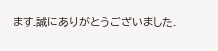ます.誠にありがとうございました.